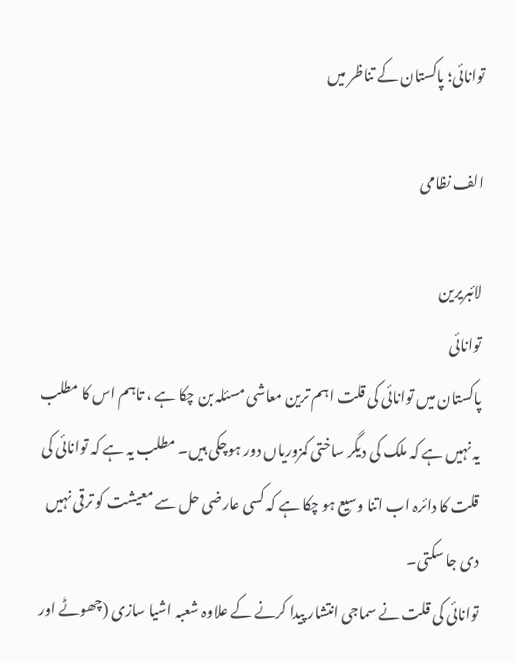توانائی؛ پاکستان کے تناظر میں

الف نظامی

لائبریرین
توانائی
پاکستان میں توانائی کی قلت اہم ترین معاشی مسئلہ بن چکا ہے ، تاہم اس کا مطلب یہ نہیں ہے کہ ملک کی دیگر ساختی کمزوریاں دور ہوچکی ہیں۔ مطلب یہ ہے کہ توانائی کی قلت کا دائرہ اب اتنا وسیع ہو چکا ہے کہ کسی عارضی حل سے معیشت کو ترقی نہیں دی جا سکتی۔
توانائی کی قلت نے سماجی انتشار پیدا کرنے کے علاوہ شعبہ اشیا سازی (چھوٹے اور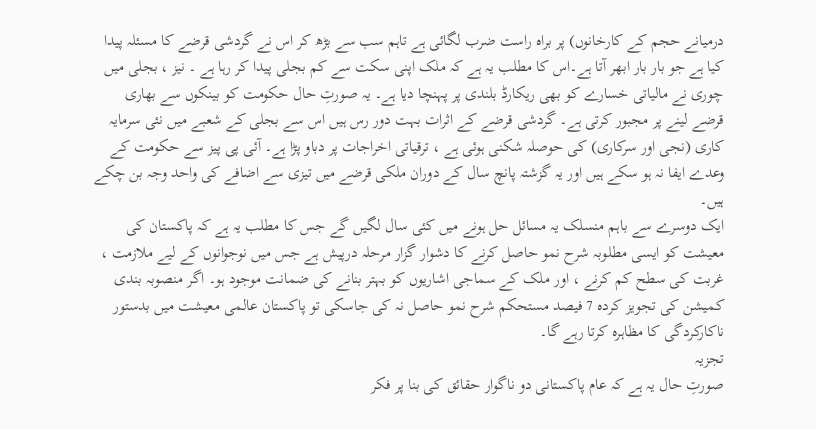درمیانے حجم کے کارخانوں) پر براہ راست ضرب لگائی ہے تاہم سب سے بڑھ کر اس نے گردشی قرضے کا مسئلہ پیدا کیا ہے جو بار بار ابھر آتا ہے۔اس کا مطلب یہ ہے کہ ملک اپنی سکت سے کم بجلی پیدا کر رہا ہے ۔ نیز ، بجلی میں چوری نے مالیاتی خسارے کو بھی ریکارڈ بلندی پر پہنچا دیا ہے۔ یہ صورتِ حال حکومت کو بینکوں سے بھاری قرضے لینے پر مجبور کرتی ہے۔ گردشی قرضے کے اثرات بہت دور رس ہیں اس سے بجلی کے شعبے میں نئی سرمایہ کاری (نجی اور سرکاری) کی حوصلہ شکنی ہوئی ہے ، ترقیاتی اخراجات پر دباو پڑا ہے۔ آئی پی پیز سے حکومت کے وعدے ایفا نہ ہو سکے ہیں اور یہ گزشتہ پانچ سال کے دوران ملکی قرضے میں تیزی سے اضافے کی واحد وجہ بن چکے ہیں۔
ایک دوسرے سے باہم منسلک یہ مسائل حل ہونے میں کئی سال لگیں گے جس کا مطلب یہ ہے کہ پاکستان کی معیشت کو ایسی مطلوبہ شرح نمو حاصل کرنے کا دشوار گزار مرحلہ درپیش ہے جس میں نوجوانوں کے لیے ملازمت ، غربت کی سطح کم کرنے ، اور ملک کے سماجی اشاریوں کو بہتر بنانے کی ضمانت موجود ہو۔ اگر منصوبہ بندی کمیشن کی تجویز کردہ 7 فیصد مستحکم شرح نمو حاصل نہ کی جاسکی تو پاکستان عالمی معیشت میں بدستور ناکارکردگی کا مظاہرہ کرتا رہے گا۔
تجزیہ
صورتِ حال یہ ہے کہ عام پاکستانی دو ناگوار حقائق کی بنا پر فکر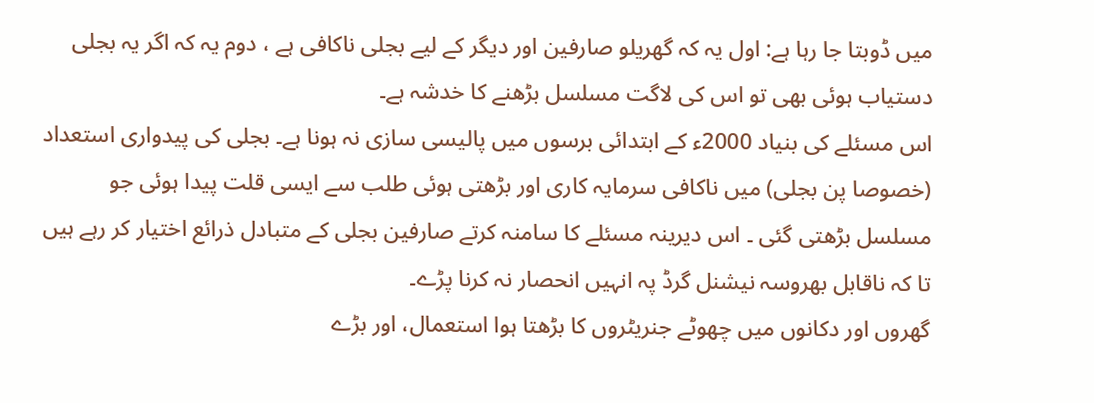میں ڈوبتا جا رہا ہے: اول یہ کہ گھریلو صارفین اور دیگر کے لیے بجلی ناکافی ہے ، دوم یہ کہ اگر یہ بجلی دستیاب ہوئی بھی تو اس کی لاگت مسلسل بڑھنے کا خدشہ ہے۔
اس مسئلے کی بنیاد 2000ء کے ابتدائی برسوں میں پالیسی سازی نہ ہونا ہے۔ بجلی کی پیدواری استعداد (خصوصا پن بجلی) میں ناکافی سرمایہ کاری اور بڑھتی ہوئی طلب سے ایسی قلت پیدا ہوئی جو مسلسل بڑھتی گئی ۔ اس دیرینہ مسئلے کا سامنہ کرتے صارفین بجلی کے متبادل ذرائع اختیار کر رہے ہیں تا کہ ناقابل بھروسہ نیشنل گرڈ پہ انہیں انحصار نہ کرنا پڑے۔
گھروں اور دکانوں میں چھوٹے جنریٹروں کا بڑھتا ہوا استعمال، اور بڑے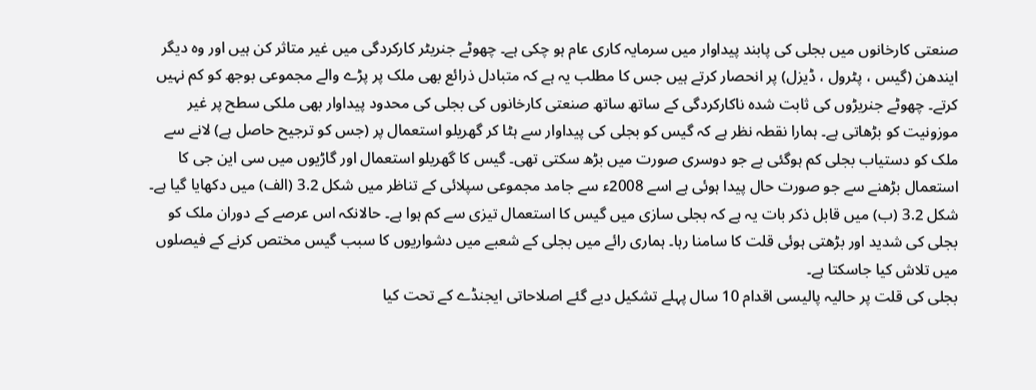صنعتی کارخانوں میں بجلی کی پابند پیداوار میں سرمایہ کاری عام ہو چکی ہے۔ چھوٹے جنریٹر کارکردگی میں غیر متاثر کن ہیں اور وہ دیگر ایندھن (گیس ، پٹرول ، ڈیزل) پر انحصار کرتے ہیں جس کا مطلب یہ ہے کہ متبادل ذرائع بھی ملک پر پڑے والے مجموعی بوجھ کو کم نہیں کرتے۔ چھوٹے جنریڑوں کی ثابت شدہ ناکارکردگی کے ساتھ ساتھ صنعتی کارخانوں کی بجلی کی محدود پیداوار بھی ملکی سطح پر غیر موزونیت کو بڑھاتی ہے۔ ہمارا نقطہ نظر ہے کہ گیس کو بجلی کی پیداوار سے ہٹا کر گھریلو استعمال پر (جس کو ترجیح حاصل ہے) لانے سے ملک کو دستیاب بجلی کم ہوگئی ہے جو دوسری صورت میں بڑھ سکتی تھی۔ گیس کا گھریلو استعمال اور گاڑیوں میں سی این جی کا استعمال بڑھنے سے جو صورت حال پیدا ہوئی ہے اسے 2008ء سے جامد مجموعی سپلائی کے تناظر میں شکل 3.2 (الف) میں دکھایا گیا ہے۔ شکل 3.2 (ب) میں قابل ذکر بات یہ ہے کہ بجلی سازی میں گیس کا استعمال تیزی سے کم ہوا ہے۔ حالانکہ اس عرصے کے دوران ملک کو بجلی کی شدید اور بڑھتی ہوئی قلت کا سامنا رہا۔ ہماری رائے میں بجلی کے شعبے میں دشواریوں کا سبب گیس مختص کرنے کے فیصلوں میں تلاش کیا جاسکتا ہے۔
بجلی کی قلت پر حالیہ پالیسی اقدام 10 سال پہلے تشکیل دیے گئے اصلاحاتی ایجنڈے کے تحت کیا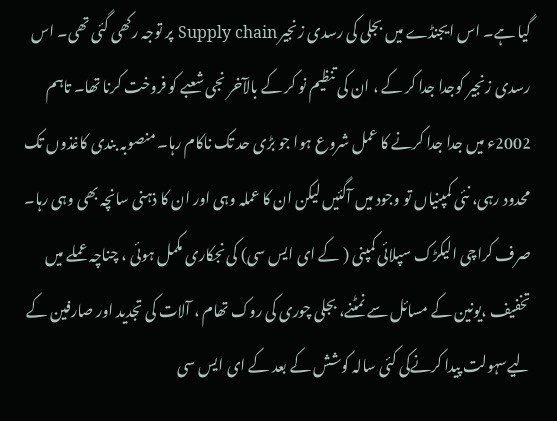گیا ہے۔ اس ایجنڈے میں بجلی کی رسدی زنجیر Supply chain پر توجہ رکھی گئی تھی۔ اس رسدی زنجیر کوجدا جدا کر کے ، ان کی تنظیم نو کر کے بالآخر نجی شعبے کو فروخت کرنا تھا۔ تاہم 2002ء میں جدا جدا کرنے کا عمل شروع ہوا جو بڑی حد تک ناکام رہا۔ منصوبہ بندی کاغذوں تک محدود رہی، نئی کمپنیاں تو وجود میں آگئیں لیکن ان کا عملہ وہی اور ان کا ذہنی سانچہ بھی وہی رہا۔ صرف کراچی الیکڑک سپلائی کمپنی ( کے ای ایس سی) کی نجکاری مکمل ہوئی ، چناچہ عملے میں تخفیف ،یونین کے مسائل سے نمٹنے، بجلی چوری کی روک تھام ، آلات کی تجدید اور صارفین کے لیےسہولت پیدا کرنےکی کئی سالہ کوشش کے بعد کے ای ایس سی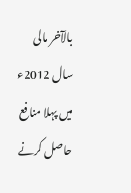بالآخر مالی سال 2012ء میں پہلا منافع حاصل کرنے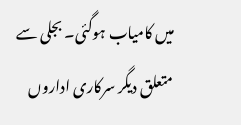میں کامیاب ہوگئی۔ بجلی سے متعلق دیگر سرکاری اداروں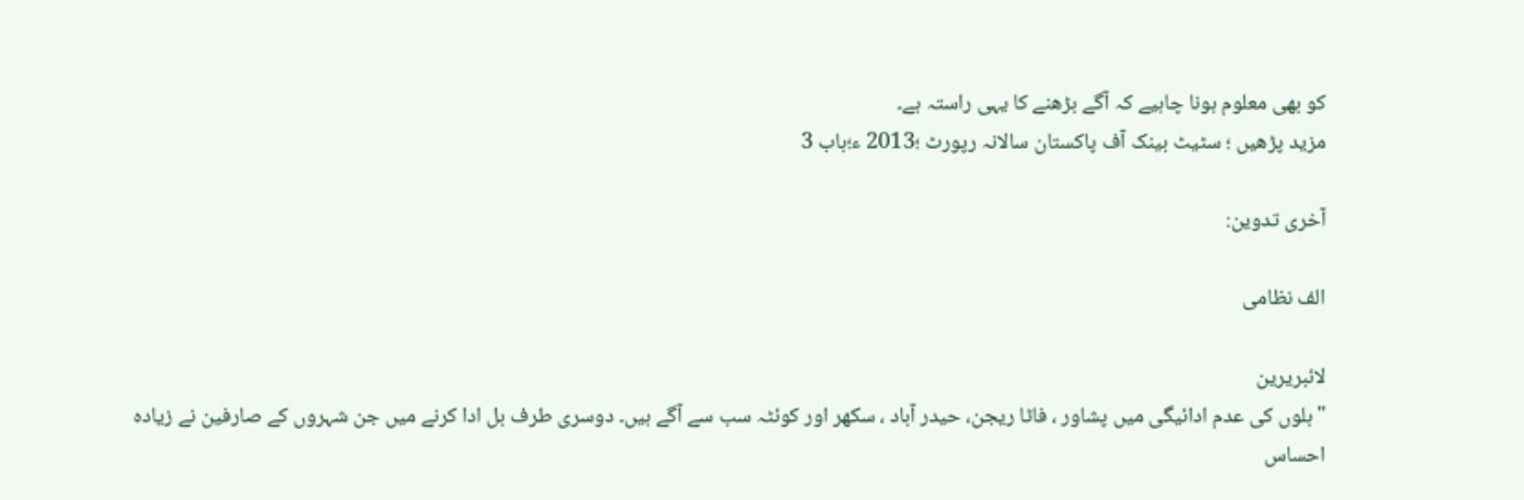کو بھی معلوم ہونا چاہیے کہ آگے بڑھنے کا یہی راستہ ہے۔
مزید پڑھیں ؛ سٹیٹ بینک آف پاکستان سالانہ رپورٹ ؛2013 ء؛باب 3

آخری تدوین:

الف نظامی

لائبریرین
"بلوں کی عدم ادائیگی میں پشاور ، فاٹا ریجن، حیدر آباد ، سکھر اور کوئٹہ سب سے آگے ہیں۔ دوسری طرف بل ادا کرنے میں جن شہروں کے صارفین نے زیادہ احساس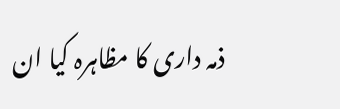ذمہ داری کا مظاہرہ کیا ان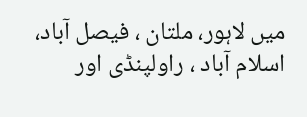میں لاہور، ملتان ، فیصل آباد، اسلام آباد ، راولپنڈی اور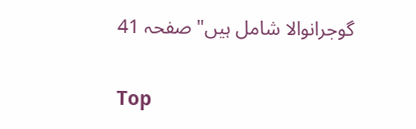گوجرانوالا شامل ہیں" صفحہ 41

Top